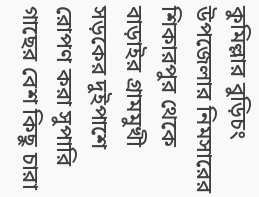কুমিল্লার বুড়িচং উপজেলার নিমসারের শিকারপুর থেকে বাড়াইর গ্রামমুখী সড়কের দুইপাশে রোপণ করা সুপারি গাছের বেশ কিছু চারা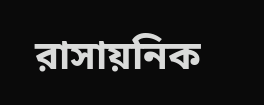রাসায়নিক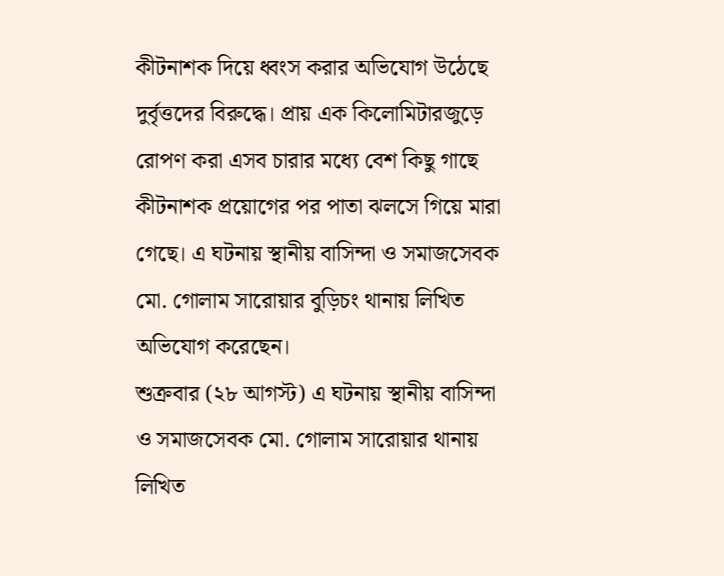কীটনাশক দিয়ে ধ্বংস করার অভিযোগ উঠেছে দুর্বৃত্তদের বিরুদ্ধে। প্রায় এক কিলোমিটারজুড়ে রোপণ করা এসব চারার মধ্যে বেশ কিছু গাছে কীটনাশক প্রয়োগের পর পাতা ঝলসে গিয়ে মারা গেছে। এ ঘটনায় স্থানীয় বাসিন্দা ও সমাজসেবক মো. গোলাম সারোয়ার বুড়িচং থানায় লিখিত অভিযোগ করেছেন।
শুক্রবার (২৮ আগস্ট) এ ঘটনায় স্থানীয় বাসিন্দা ও সমাজসেবক মো. গোলাম সারোয়ার থানায় লিখিত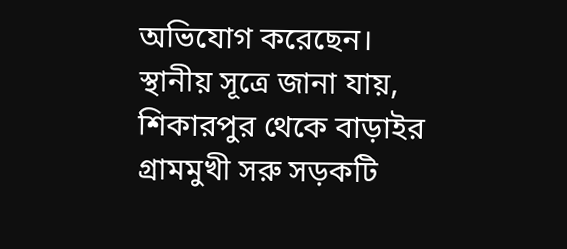অভিযোগ করেছেন।
স্থানীয় সূত্রে জানা যায়, শিকারপুর থেকে বাড়াইর গ্রামমুখী সরু সড়কটি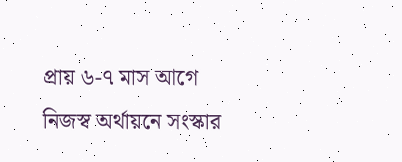প্রায় ৬-৭ মাস আগে নিজস্ব অর্থায়নে সংস্কার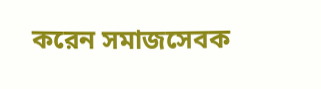করেন সমাজসেবক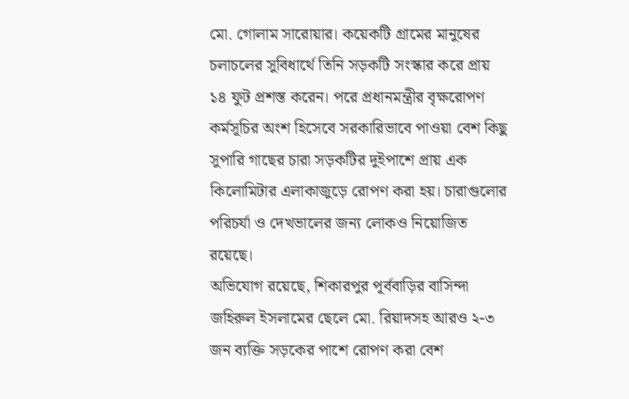মো. গোলাম সারোয়ার। কয়েকটি গ্রামের মানুষের চলাচলের সুবিধার্থে তিনি সড়কটি সংস্কার করে প্রায় ১৪ ফুট প্রশস্ত করেন। পরে প্রধানমন্ত্রীর বৃক্ষরোপণ কর্মসূচির অংশ হিসেবে সরকারিভাবে পাওয়া বেশ কিছু সুপারি গাছের চারা সড়কটির দুইপাশে প্রায় এক কিলোমিটার এলাকাজুড়ে রোপণ করা হয়। চারাগুলোর পরিচর্যা ও দেখভালের জন্য লোকও নিয়োজিত রয়েছে।
অভিযোগ রয়েছে, শিকারপুর পূর্ববাড়ির বাসিন্দা জহিরুল ইসলামের ছেলে মো. রিয়াদসহ আরও ২-৩ জন ব্যক্তি সড়কের পাশে রোপণ করা বেশ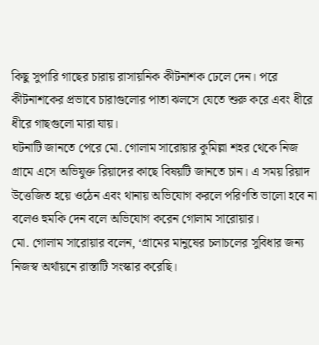কিছু সুপারি গাছের চারায় রাসায়নিক কীটনাশক ঢেলে দেন। পরে কীটনাশকের প্রভাবে চারাগুলোর পাতা ঝলসে যেতে শুরু করে এবং ধীরে ধীরে গাছগুলো মারা যায়।
ঘটনাটি জানতে পেরে মো. গোলাম সারোয়ার কুমিল্লা শহর থেকে নিজ গ্রামে এসে অভিযুক্ত রিয়াদের কাছে বিষয়টি জানতে চান। এ সময় রিয়াদ উত্তেজিত হয়ে ওঠেন এবং থানায় অভিযোগ করলে পরিণতি ভালো হবে না বলেও হুমকি দেন বলে অভিযোগ করেন গোলাম সারোয়ার।
মো. গোলাম সারোয়ার বলেন, ‘গ্রামের মানুষের চলাচলের সুবিধার জন্য নিজস্ব অর্থায়নে রাস্তাটি সংস্কার করেছি।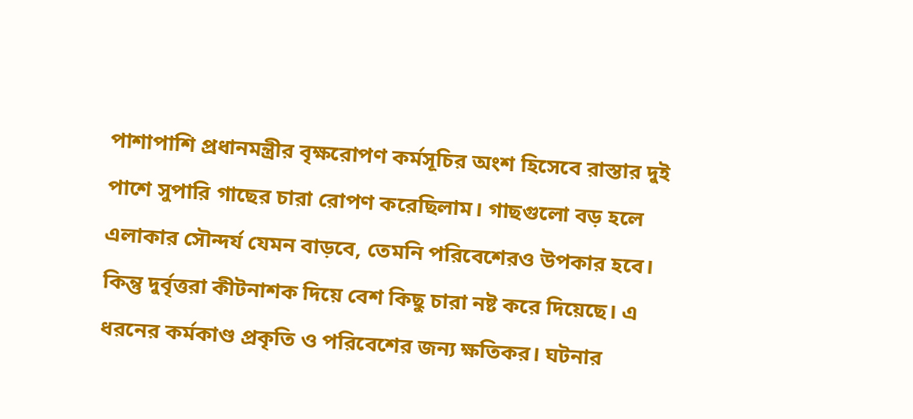পাশাপাশি প্রধানমন্ত্রীর বৃক্ষরোপণ কর্মসূচির অংশ হিসেবে রাস্তার দুই পাশে সুপারি গাছের চারা রোপণ করেছিলাম। গাছগুলো বড় হলে এলাকার সৌন্দর্য যেমন বাড়বে, তেমনি পরিবেশেরও উপকার হবে। কিন্তু দুর্বৃত্তরা কীটনাশক দিয়ে বেশ কিছু চারা নষ্ট করে দিয়েছে। এ ধরনের কর্মকাণ্ড প্রকৃতি ও পরিবেশের জন্য ক্ষতিকর। ঘটনার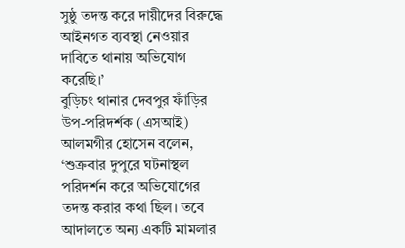সুষ্ঠু তদন্ত করে দায়ীদের বিরুদ্ধে আইনগত ব্যবস্থা নেওয়ার দাবিতে থানায় অভিযোগ করেছি।’
বুড়িচং থানার দেবপুর ফাঁড়ির উপ-পরিদর্শক (এসআই) আলমগীর হোসেন বলেন, ‘শুক্রবার দুপুরে ঘটনাস্থল পরিদর্শন করে অভিযোগের তদন্ত করার কথা ছিল। তবে আদালতে অন্য একটি মামলার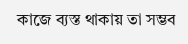কাজে ব্যস্ত থাকায় তা সম্ভব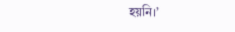হয়নি।’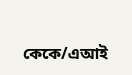কেকে/এআই